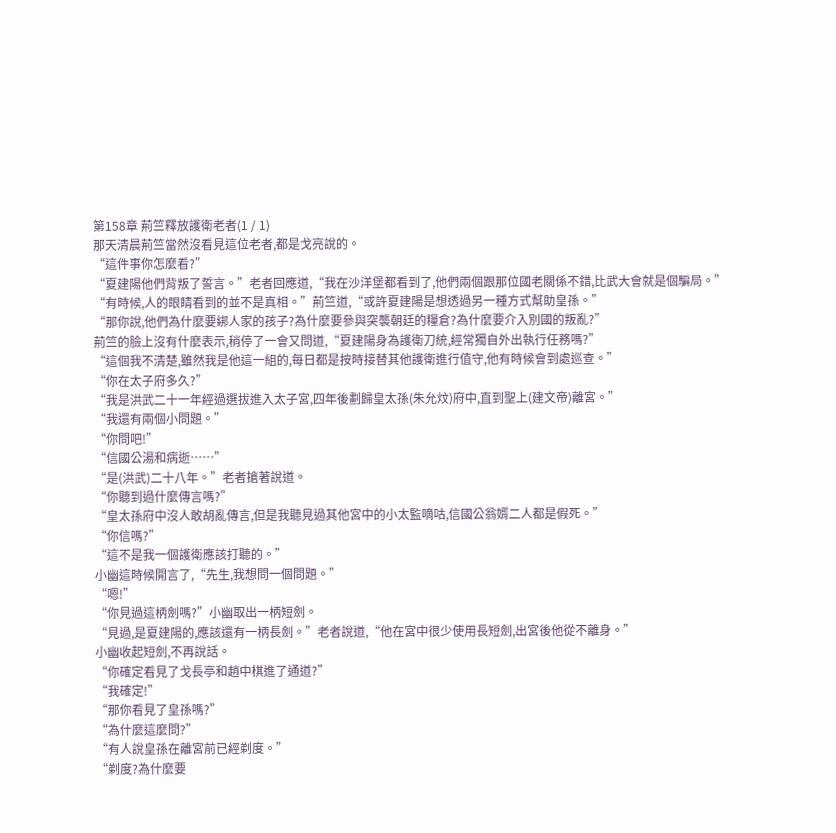第158章 荊竺釋放護衛老者(1 / 1)
那天清晨荊竺當然沒看見這位老者,都是戈亮說的。
“這件事你怎麼看?”
“夏建陽他們背叛了誓言。”老者回應道,“我在沙洋堡都看到了,他們兩個跟那位國老關係不錯,比武大會就是個騙局。”
“有時候,人的眼睛看到的並不是真相。”荊竺道,“或許夏建陽是想透過另一種方式幫助皇孫。”
“那你說,他們為什麼要綁人家的孩子?為什麼要參與突襲朝廷的糧倉?為什麼要介入別國的叛亂?”
荊竺的臉上沒有什麼表示,稍停了一會又問道,“夏建陽身為護衛刀統,經常獨自外出執行任務嗎?”
“這個我不清楚,雖然我是他這一組的,每日都是按時接替其他護衛進行值守,他有時候會到處巡查。”
“你在太子府多久?”
“我是洪武二十一年經過選拔進入太子宮,四年後劃歸皇太孫(朱允炆)府中,直到聖上(建文帝)離宮。”
“我還有兩個小問題。”
“你問吧!”
“信國公湯和病逝……”
“是(洪武)二十八年。”老者搶著說道。
“你聽到過什麼傳言嗎?”
“皇太孫府中沒人敢胡亂傳言,但是我聽見過其他宮中的小太監嘀咕,信國公翁婿二人都是假死。”
“你信嗎?”
“這不是我一個護衛應該打聽的。”
小幽這時候開言了,“先生,我想問一個問題。”
“嗯!”
“你見過這柄劍嗎?”小幽取出一柄短劍。
“見過,是夏建陽的,應該還有一柄長劍。”老者說道,“他在宮中很少使用長短劍,出宮後他從不離身。”
小幽收起短劍,不再說話。
“你確定看見了戈長亭和趙中棋進了通道?”
“我確定!”
“那你看見了皇孫嗎?”
“為什麼這麼問?”
“有人說皇孫在離宮前已經剃度。”
“剃度?為什麼要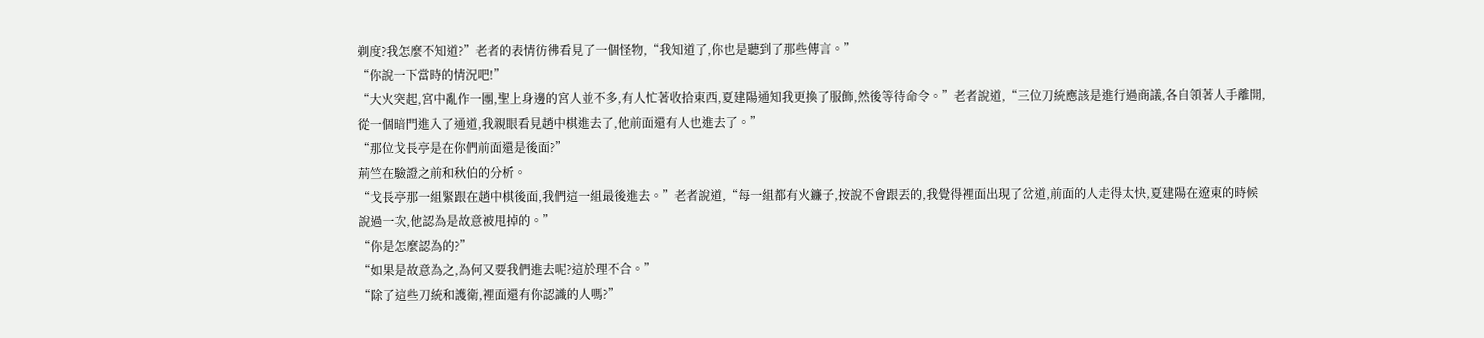剃度?我怎麼不知道?”老者的表情彷彿看見了一個怪物,“我知道了,你也是聽到了那些傳言。”
“你說一下當時的情況吧!”
“大火突起,宮中亂作一團,聖上身邊的宮人並不多,有人忙著收拾東西,夏建陽通知我更換了服飾,然後等待命令。”老者說道,“三位刀統應該是進行過商議,各自領著人手離開,從一個暗門進入了通道,我親眼看見趙中棋進去了,他前面還有人也進去了。”
“那位戈長亭是在你們前面還是後面?”
荊竺在驗證之前和秋伯的分析。
“戈長亭那一組緊跟在趙中棋後面,我們這一組最後進去。”老者說道,“每一組都有火鐮子,按說不會跟丟的,我覺得裡面出現了岔道,前面的人走得太快,夏建陽在遼東的時候說過一次,他認為是故意被甩掉的。”
“你是怎麼認為的?”
“如果是故意為之,為何又要我們進去呢?這於理不合。”
“除了這些刀統和護衛,裡面還有你認識的人嗎?”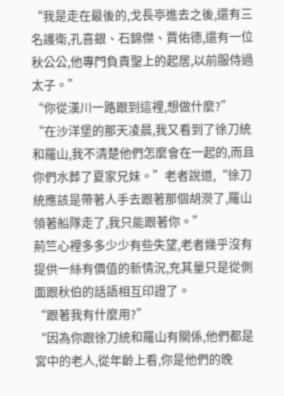“我是走在最後的,戈長亭進去之後,還有三名護衛,孔喜銀、石錦傑、賈佑德,還有一位秋公公,他專門負責聖上的起居,以前服侍過太子。”
“你從漢川一路跟到這裡,想做什麼?”
“在沙洋堡的那天凌晨,我又看到了徐刀統和羅山,我不清楚他們怎麼會在一起的,而且你們水葬了夏家兄妹。”老者說道,“徐刀統應該是帶著人手去跟著那個胡濙了,羅山領著船隊走了,我只能跟著你。”
荊竺心裡多多少少有些失望,老者幾乎沒有提供一絲有價值的新情況,充其量只是從側面跟秋伯的話語相互印證了。
“跟著我有什麼用?”
“因為你跟徐刀統和羅山有關係,他們都是宮中的老人,從年齡上看,你是他們的晚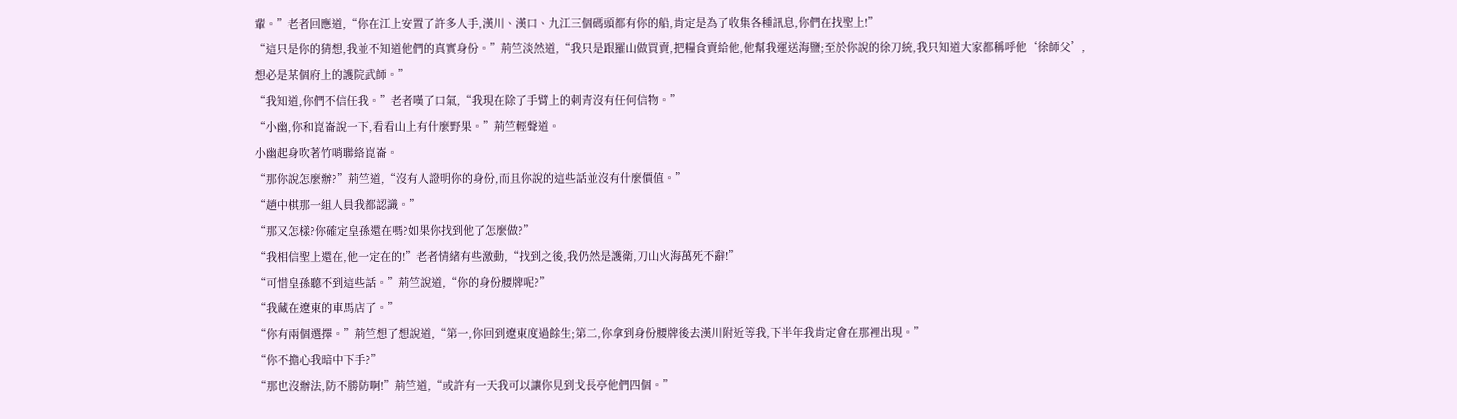輩。”老者回應道,“你在江上安置了許多人手,漢川、漢口、九江三個碼頭都有你的船,肯定是為了收集各種訊息,你們在找聖上!”
“這只是你的猜想,我並不知道他們的真實身份。”荊竺淡然道,“我只是跟羅山做買賣,把糧食賣給他,他幫我運送海鹽;至於你說的徐刀統,我只知道大家都稱呼他‘徐師父’,想必是某個府上的護院武師。”
“我知道,你們不信任我。”老者嘆了口氣,“我現在除了手臂上的刺青沒有任何信物。”
“小幽,你和崑崙說一下,看看山上有什麼野果。”荊竺輕聲道。
小幽起身吹著竹哨聯絡崑崙。
“那你說怎麼辦?”荊竺道,“沒有人證明你的身份,而且你說的這些話並沒有什麼價值。”
“趙中棋那一組人員我都認識。”
“那又怎樣?你確定皇孫還在嗎?如果你找到他了怎麼做?”
“我相信聖上還在,他一定在的!”老者情緒有些激動,“找到之後,我仍然是護衛,刀山火海萬死不辭!”
“可惜皇孫聽不到這些話。”荊竺說道,“你的身份腰牌呢?”
“我藏在遼東的車馬店了。”
“你有兩個選擇。”荊竺想了想說道,“第一,你回到遼東度過餘生;第二,你拿到身份腰牌後去漢川附近等我,下半年我肯定會在那裡出現。”
“你不擔心我暗中下手?”
“那也沒辦法,防不勝防啊!”荊竺道,“或許有一天我可以讓你見到戈長亭他們四個。”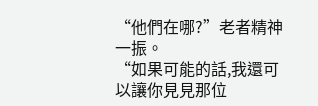“他們在哪?”老者精神一振。
“如果可能的話,我還可以讓你見見那位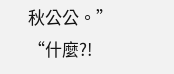秋公公。”
“什麼?!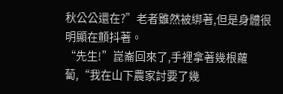秋公公還在?”老者雖然被綁著,但是身體很明顯在顫抖著。
“先生!”崑崙回來了,手裡拿著幾根蘿蔔,“我在山下農家討要了幾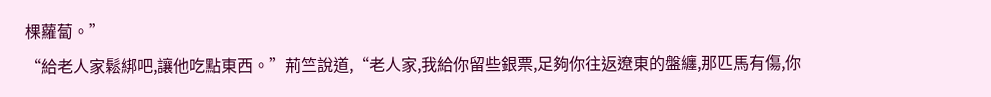棵蘿蔔。”
“給老人家鬆綁吧,讓他吃點東西。”荊竺說道,“老人家,我給你留些銀票,足夠你往返遼東的盤纏,那匹馬有傷,你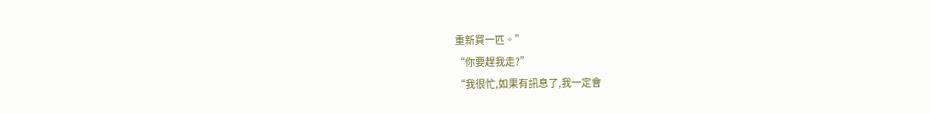重新買一匹。”
“你要趕我走?”
“我很忙,如果有訊息了,我一定會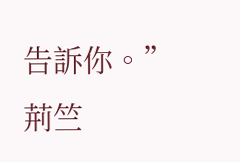告訴你。”荊竺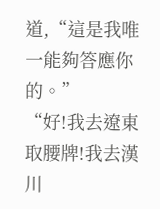道,“這是我唯一能夠答應你的。”
“好!我去遼東取腰牌!我去漢川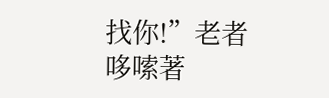找你!”老者哆嗦著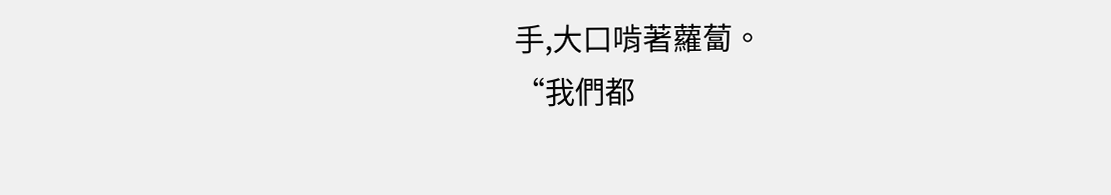手,大口啃著蘿蔔。
“我們都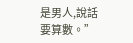是男人,說話要算數。”